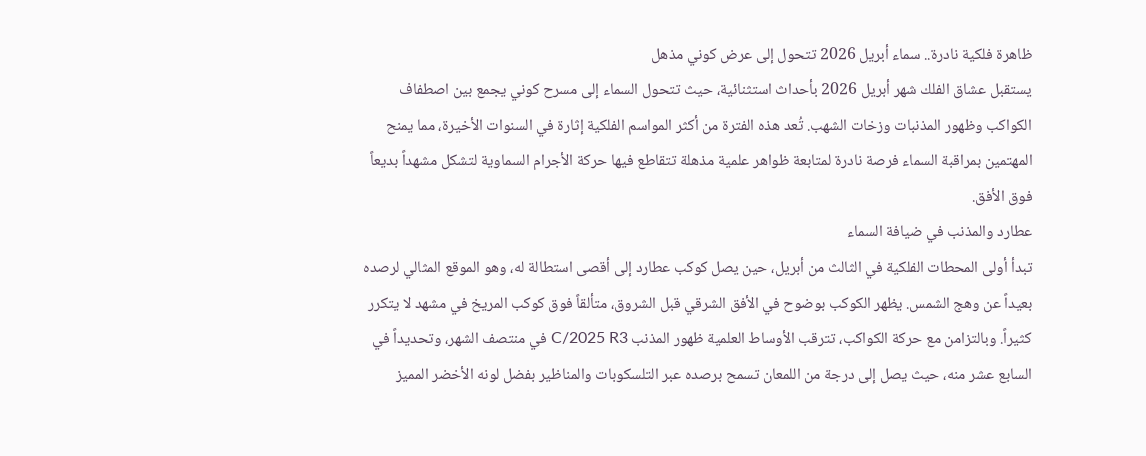ظاهرة فلكية نادرة.. سماء أبريل 2026 تتحول إلى عرض كوني مذهل
يستقبل عشاق الفلك شهر أبريل 2026 بأحداث استثنائية، حيث تتحول السماء إلى مسرح كوني يجمع بين اصطفاف الكواكب وظهور المذنبات وزخات الشهب. تُعد هذه الفترة من أكثر المواسم الفلكية إثارة في السنوات الأخيرة، مما يمنح المهتمين بمراقبة السماء فرصة نادرة لمتابعة ظواهر علمية مذهلة تتقاطع فيها حركة الأجرام السماوية لتشكل مشهداً بديعاً فوق الأفق.
عطارد والمذنب في ضيافة السماء
تبدأ أولى المحطات الفلكية في الثالث من أبريل، حين يصل كوكب عطارد إلى أقصى استطالة له، وهو الموقع المثالي لرصده بعيداً عن وهج الشمس. يظهر الكوكب بوضوح في الأفق الشرقي قبل الشروق، متألقاً فوق كوكب المريخ في مشهد لا يتكرر كثيراً. وبالتزامن مع حركة الكواكب، تترقب الأوساط العلمية ظهور المذنب C/2025 R3 في منتصف الشهر، وتحديداً في السابع عشر منه، حيث يصل إلى درجة من اللمعان تسمح برصده عبر التلسكوبات والمناظير بفضل لونه الأخضر المميز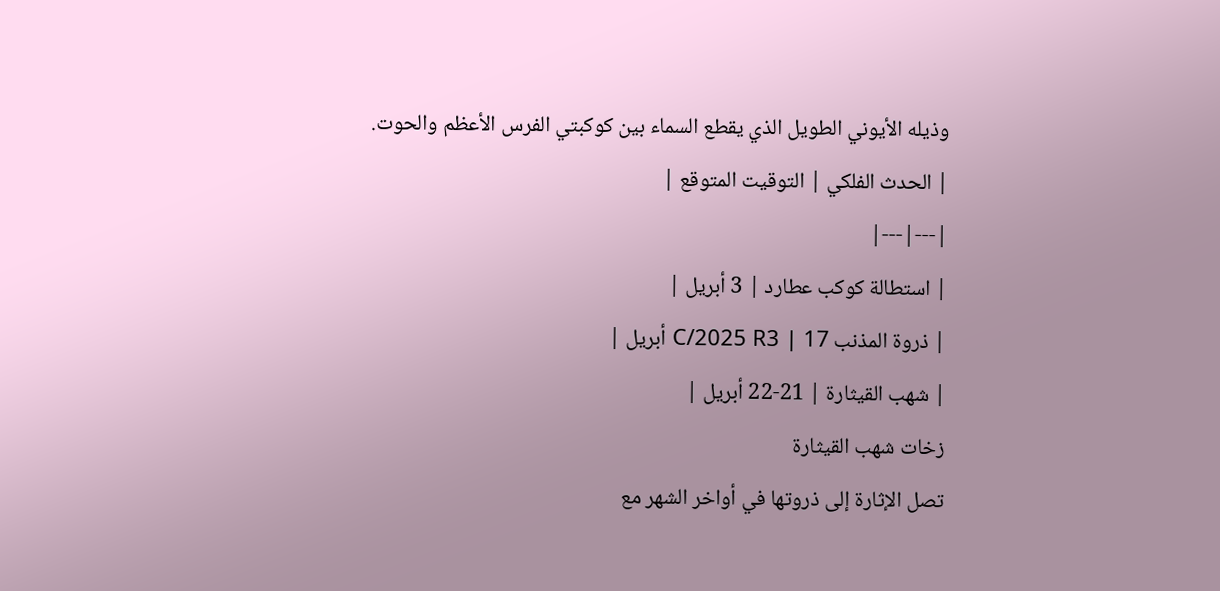وذيله الأيوني الطويل الذي يقطع السماء بين كوكبتي الفرس الأعظم والحوت.
| الحدث الفلكي | التوقيت المتوقع |
|---|---|
| استطالة كوكب عطارد | 3 أبريل |
| ذروة المذنب C/2025 R3 | 17 أبريل |
| شهب القيثارة | 21-22 أبريل |
زخات شهب القيثارة
تصل الإثارة إلى ذروتها في أواخر الشهر مع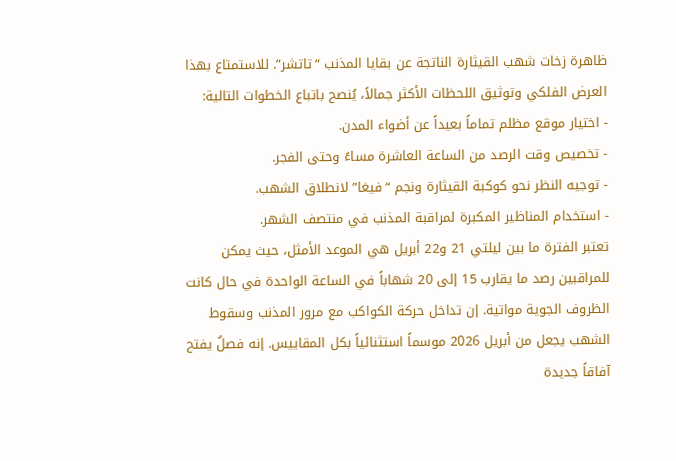ظاهرة زخات شهب القيثارة الناتجة عن بقايا المذنب “تاتشر”. للاستمتاع بهذا العرض الفلكي وتوثيق اللحظات الأكثر جمالاً، يُنصح باتباع الخطوات التالية:
- اختيار موقع مظلم تماماً بعيداً عن أضواء المدن.
- تخصيص وقت الرصد من الساعة العاشرة مساءً وحتى الفجر.
- توجيه النظر نحو كوكبة القيثارة ونجم “فيغا” لانطلاق الشهب.
- استخدام المناظير المكبرة لمراقبة المذنب في منتصف الشهر.
تعتبر الفترة ما بين ليلتي 21 و22 أبريل هي الموعد الأمثل، حيث يمكن للمراقبين رصد ما يقارب 15 إلى 20 شهاباً في الساعة الواحدة في حال كانت الظروف الجوية مواتية. إن تداخل حركة الكواكب مع مرور المذنب وسقوط الشهب يجعل من أبريل 2026 موسماً استثنائياً بكل المقاييس. إنه فصلٌ يفتح آفاقاً جديدة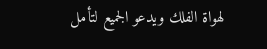لهواة الفلك ويدعو الجميع لتأمل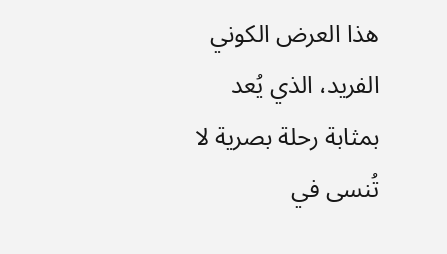هذا العرض الكوني الفريد، الذي يُعد بمثابة رحلة بصرية لا تُنسى في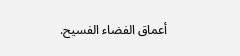أعماق الفضاء الفسيح.